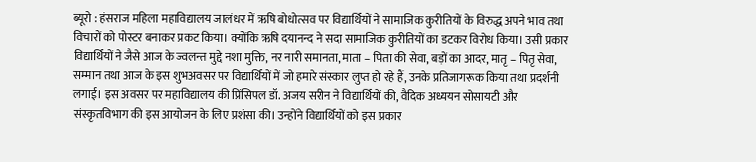ब्यूरो : हंसराज महिला महाविद्यालय जालंधर में ऋषि बोधोत्सव पर विद्यार्थियों ने सामाजिक कुरीतियों के विरुद्ध अपने भाव तथा विचारों को पोस्टर बनाकर प्रकट किया। क्योंकि ऋषि दयानन्द ने सदा सामाजिक कुरीतियों का डटकर विरोध किया। उसी प्रकार विद्यार्थियों ने जैसे आज के ज्वलन्त मुद्दे नशा मुक्ति, नर नारी समानता, माता – पिता की सेवा, बड़ों का आदर, मातृ – पितृ सेवा, सम्मान तथा आज के इस शुभअवसर पर विद्यार्थियों में जो हमारे संस्कार लुप्त हो रहे हैं, उनके प्रतिजागरूक किया तथा प्रदर्शनी लगाई। इस अवसर पर महाविद्यालय की प्रिंसिपल डॉ. अजय सरीन ने विद्यार्थियों की, वैदिक अध्ययन सोसायटी और संस्कृतविभाग की इस आयोजन के लिए प्रशंसा की। उन्होंने विद्यार्थियों को इस प्रकार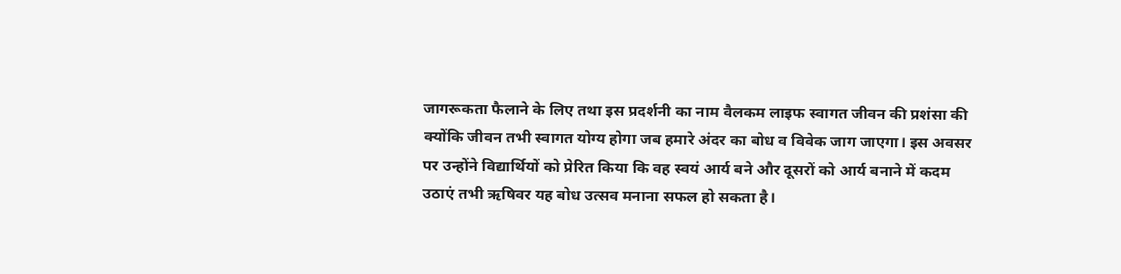जागरूकता फैलाने के लिए तथा इस प्रदर्शनी का नाम वैलकम लाइफ स्वागत जीवन की प्रशंसा की क्योंकि जीवन तभी स्वागत योग्य होगा जब हमारे अंदर का बोध व विवेक जाग जाएगा। इस अवसर पर उन्होंने विद्यार्थियों को प्रेरित किया कि वह स्वयं आर्य बने और दूसरों को आर्य बनाने में कदम उठाएं तभी ऋषिवर यह बोध उत्सव मनाना सफल हो सकता है।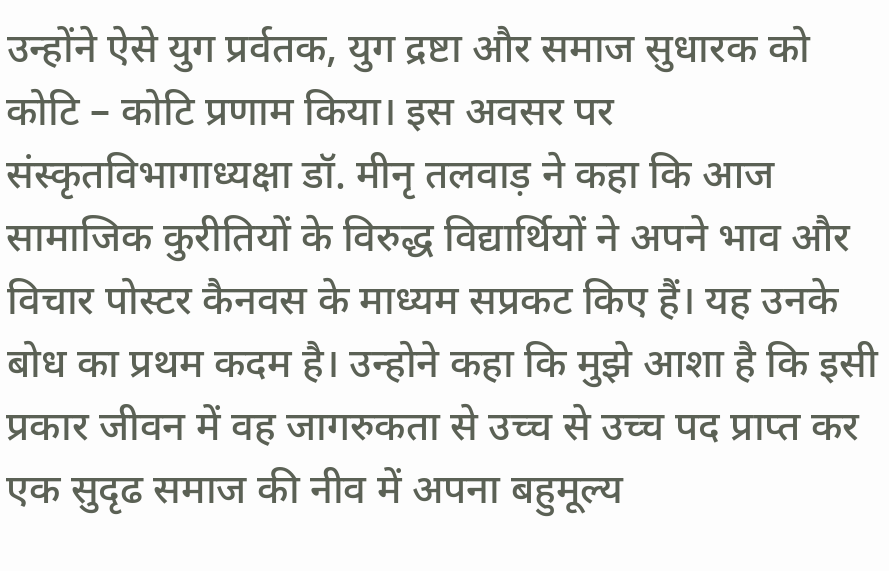उन्होंने ऐसे युग प्रर्वतक, युग द्रष्टा और समाज सुधारक को कोटि – कोटि प्रणाम किया। इस अवसर पर संस्कृतविभागाध्यक्षा डॉ. मीनृ तलवाड़ ने कहा कि आज सामाजिक कुरीतियों के विरुद्ध विद्यार्थियों ने अपने भाव और विचार पोस्टर कैनवस के माध्यम सप्रकट किए हैं। यह उनके बोध का प्रथम कदम है। उन्होने कहा कि मुझे आशा है कि इसी प्रकार जीवन में वह जागरुकता से उच्च से उच्च पद प्राप्त कर एक सुदृढ समाज की नीव में अपना बहुमूल्य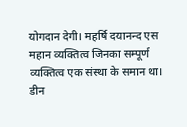योगदान देगी। महर्षि दयानन्द एस महान व्यक्तित्व जिनका सम्पूर्ण व्यक्तित्व एक संस्था के समान था। डीन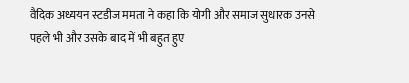वैदिक अध्ययन स्टडीज ममता ने कहा कि योगी और समाज सुधारक उनसे पहले भी और उसके बाद में भी बहुत हुए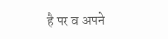है पर व अपने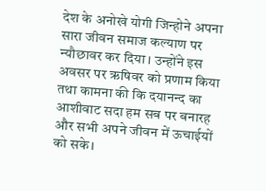देश के अनोखे योगी जिन्होने अपना सारा जीवन समाज कल्याण पर न्यौछावर कर दिया। उन्होंने इस अवसर पर ऋषिवर को प्रणाम किया तथा कामना की कि दयानन्द का आशीवाट सदा हम सब पर बनारह और सभी अपने जीवन में ऊचाईयों को सके।